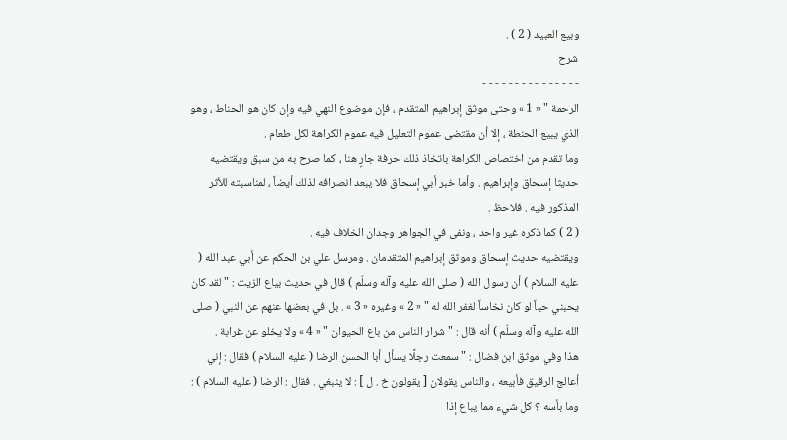وبيع العبيد ( 2 ) .
شرح
- - - - - - - - - - - - - - -
الرحمة " « 1 » وحتى موثق إبراهيم المتقدم ، فإن موضوع النهي فيه وإن كان هو الحناط ، وهو الذي يبيع الحنطة ، إلا أن مقتضى عموم التعليل فيه عموم الكراهة لكل طعام .
وما تقدم من اختصاص الكراهة باتخاذ ذلك حرفة جارٍ هنا ، كما صرح به من سبق ويقتضيه حديثا إسحاق وإبراهيم . وأما خبر أبي إسحاق فلا يبعد انصرافه لذلك أيضاً ، لمناسبته للأثر المذكور فيه . فلاحظ .
( 2 ) كما ذكره غير واحد ، ونفى في الجواهر وجدان الخلاف فيه .
ويقتضيه حديث إسحاق وموثق إبراهيم المتقدمان . ومرسل علي بن الحكم عن أبي عبد الله ( عليه السلام ) أن رسول الله ( صلى الله عليه وآله وسلّم ) قال في حديث بياع الزيت : " لقد كان يحبني حباً لو كان نخاساً لغفر الله له " « 2 » وغيره « 3 » . بل في بعضها عنهم عن النبي ( صلى الله عليه وآله وسلّم ) أنه قال : " شرار الناس من باع الحيوان " « 4 » ولا يخلو عن غرابة .
هذا وفي موثق ابن فضال : " سمعت رجلًا يسأل أبا الحسن الرضا ( عليه السلام ) فقال : إني أعالج الرقيق فأبيعه ، والناس يقولان [ يقولون خ . ل ] : لا ينبغي . فقال : الرضا ( عليه السلام ) : وما بأسه ؟ كل شيء مما يباع إذا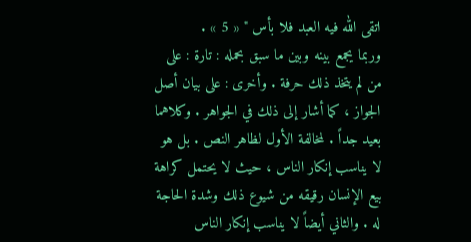اتقى الله فيه العبد فلا بأس " « 5 » .
وربما يجمع بينه وبين ما سبق بحمله : تارة : على من لم يتخذ ذلك حرفة . وأخرى : على بيان أصل الجواز ، كما أشار إلى ذلك في الجواهر . وكلاهما بعيد جداً . لمخالفة الأول لظاهر النص . بل هو لا يناسب إنكار الناس ، حيث لا يحتمل كراهة بيع الإنسان رقيقه من شيوع ذلك وشدة الحاجة له . والثاني أيضاً لا يناسب إنكار الناس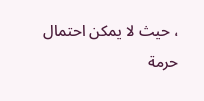، حيث لا يمكن احتمال حرمة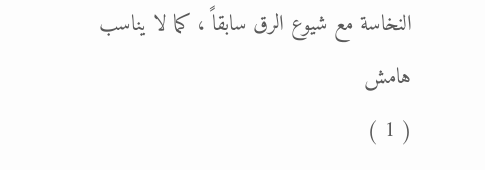النخاسة مع شيوع الرق سابقاً ، كما لا يناسب
هامش
( 1 )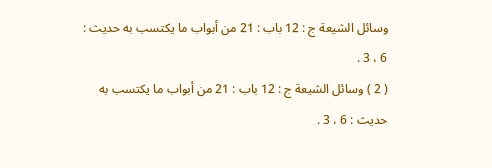وسائل الشيعة ج : 12 باب : 21 من أبواب ما يكتسب به حديث : 6 ، 3 .
( 2 ) وسائل الشيعة ج : 12 باب : 21 من أبواب ما يكتسب به حديث : 6 ، 3 .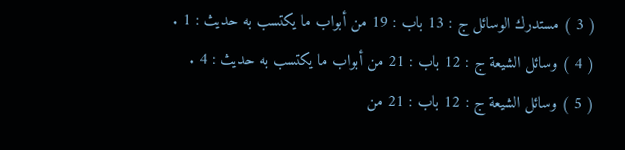( 3 ) مستدرك الوسائل ج : 13 باب : 19 من أبواب ما يكتسب به حديث : 1 .
( 4 ) وسائل الشيعة ج : 12 باب : 21 من أبواب ما يكتسب به حديث : 4 .
( 5 ) وسائل الشيعة ج : 12 باب : 21 من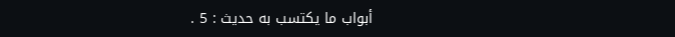أبواب ما يكتسب به حديث : 5 .